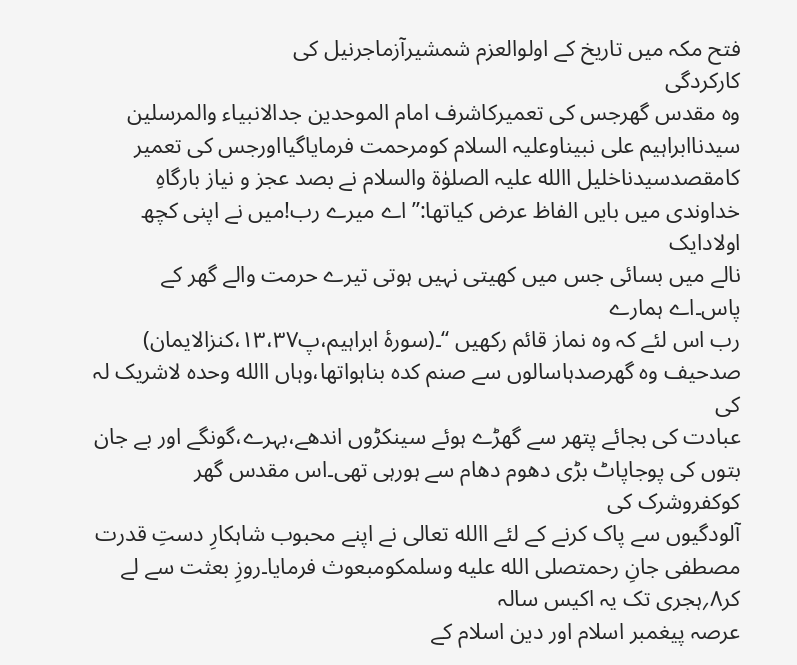فتح مکہ میں تاریخ کے اولوالعزم شمشیرآزماجرنیل کی
کارکردگی
وہ مقدس گھرجس کی تعمیرکاشرف امام الموحدین جدالانبیاء والمرسلین
سیدناابراہیم علی نبیناوعلیہ السلام کومرحمت فرمایاگیااورجس کی تعمیر
کامقصدسیدناخلیل االله علیہ الصلوٰۃ والسلام نے بصد عجز و نیاز بارگاہِ
خداوندی میں بایں الفاظ عرض کیاتھا:’’اے میرے رب!میں نے اپنی کچھ اولادایک
نالے میں بسائی جس میں کھیتی نہیں ہوتی تیرے حرمت والے گھر کے پاس۔اے ہمارے
رب اس لئے کہ وہ نماز قائم رکھیں ‘‘۔(سورۂ ابراہیم،پ۱۳،۳۷،کنزالایمان)
صدحیف وہ گھرصدہاسالوں سے صنم کدہ بناہواتھا،وہاں االله وحدہ لاشریک لہ کی
عبادت کی بجائے پتھر سے گھڑے ہوئے سینکڑوں اندھے،بہرے،گونگے اور بے جان
بتوں کی پوجاپاٹ بڑی دھوم دھام سے ہورہی تھی۔اس مقدس گھر کوکفروشرک کی
آلودگیوں سے پاک کرنے کے لئے االله تعالی نے اپنے محبوب شاہکارِ دستِ قدرت
مصطفی جانِ رحمتصلى الله عليه وسلمکومبعوث فرمایا۔روزِ بعثت سے لے کر۸؍ہجری تک یہ اکیس سالہ
عرصہ پیغمبر اسلام اور دین اسلام کے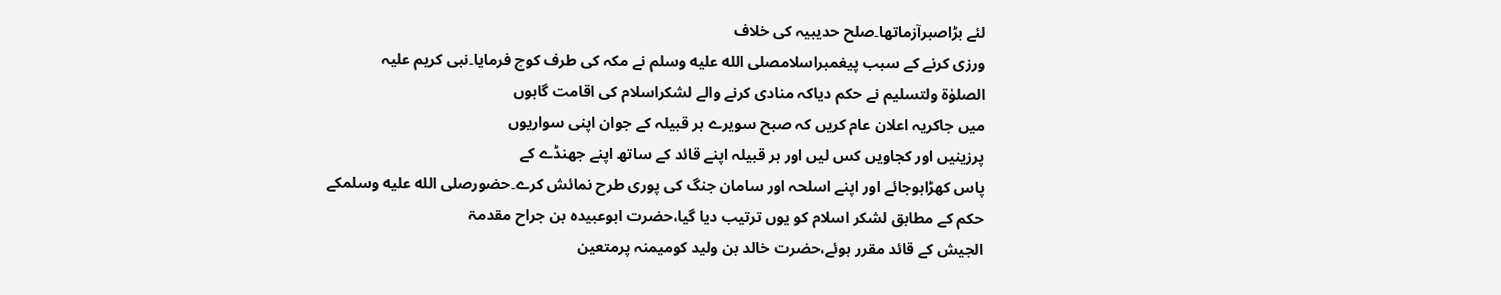لئے بڑاصبرآزماتھا۔صلح حدیبیہ کی خلاف
ورزی کرنے کے سبب پیغمبراسلامصلى الله عليه وسلم نے مکہ کی طرف کوچ فرمایا۔نبی کریم علیہ
الصلوٰۃ ولتسلیم نے حکم دیاکہ منادی کرنے والے لشکراسلام کی اقامت گاہوں
میں جاکریہ اعلان عام کریں کہ صبح سویرے ہر قبیلہ کے جوان اپنی سواریوں
پرزینیں اور کجاویں کس لیں اور ہر قبیلہ اپنے قائد کے ساتھ اپنے جھنڈے کے
پاس کھڑاہوجائے اور اپنے اسلحہ اور سامان جنگ کی پوری طرح نمائش کرے۔حضورصلى الله عليه وسلمکے
حکم کے مطابق لشکر اسلام کو یوں ترتیب دیا گیا،حضرت ابوعبیدہ بن جراح مقدمۃ
الجیش کے قائد مقرر ہوئے،حضرت خالد بن ولید کومیمنہ پرمتعین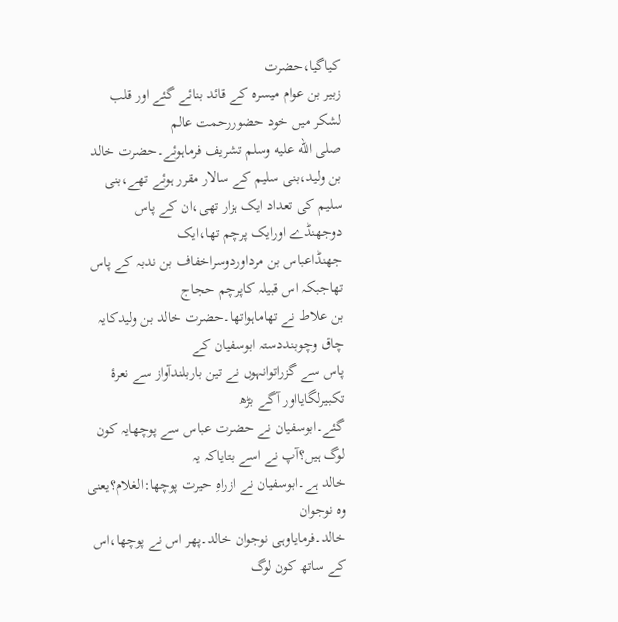کیاگیا،حضرت
زبیر بن عوام میسرہ کے قائد بنائے گئے اور قلب لشکر میں خود حضوررحمت عالم
صلى الله عليه وسلم تشریف فرماہوئے۔حضرت خالد بن ولید،بنی سلیم کے سالار مقرر ہوئے تھے،بنی
سلیم کی تعداد ایک ہزار تھی،ان کے پاس دوجھنڈے اورایک پرچم تھا،ایک
جھنڈاعباس بن مرداوردوسراخفاف بن ندبہ کے پاس تھاجبکہ اس قبیلہ کاپرچم حجاج
بن علاط نے تھاماہواتھا۔حضرت خالد بن ولیدکایہ چاق وچوبنددستہ ابوسفیان کے
پاس سے گزراتوانہوں نے تین باربلندآواز سے نعرۂ تکبیرلگایااور آگے بڑھ
گئے۔ابوسفیان نے حضرت عباس سے پوچھایہ کون لوگ ہیں؟آپ نے اسے بتایاکہ یہ
خالد ہے۔ابوسفیان نے ازراہِ حیرت پوچھا:الغلام؟یعنی وہ نوجوان
خالد۔فرمایاوہی نوجوان خالد۔پھر اس نے پوچھا،اس کے ساتھ کون لوگ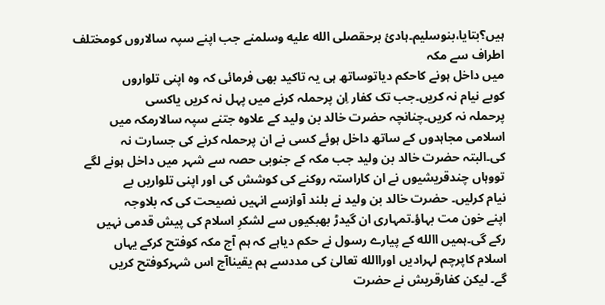ہیں؟بتایا،بنوسلیم۔ہادیٔ برحقصلى الله عليه وسلمنے جب اپنے سپہ سالاروں کومختلف اطراف سے مکہ
میں داخل ہونے کاحکم دیاتوساتھ ہی یہ تاکید بھی فرمائی کہ وہ اپنی تلواروں
کوبے نیام نہ کریں۔جب تک کفار اِن پرحملہ کرنے میں پہل نہ کریں یاکسی
پرحملہ نہ کریں۔چنانچہ حضرت خالد بن ولید کے علاوہ جتنے سپہ سالارمکہ میں
اسلامی مجاہدوں کے ساتھ داخل ہوئے کسی نے ان پرحملہ کرنے کی جسارت نہ
کی۔البتہ حضرت خالد بن ولید جب مکہ کے جنوبی حصہ سے شہر میں داخل ہونے لگے
تووہاں چندقریشیوں نے ان کاراستہ روکنے کی کوشش کی اور اپنی تلواریں بے
نیام کرلیں۔ حضرت خالد بن ولید نے بلند آوازسے انہیں نصیحت کی کہ بلاوجہ
اپنے خون مت بہاؤ۔تمہاری ان گیدڑ بھبکیوں سے لشکرِ اسلام کی پیش قدمی نہیں
رکے گی۔ہمیں االله کے پیارے رسول نے حکم دیاہے کہ ہم آج مکہ کوفتح کرکے یہاں
اسلام کاپرچم لہرادیں اوراالله تعالیٰ کی مددسے ہم یقیناآج اس شہرکوفتح کریں
گے۔ لیکن کفارقریش نے حضرت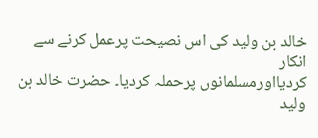خالد بن ولید کی اس نصیحت پرعمل کرنے سے انکار
کردیااورمسلمانوں پرحملہ کردیا۔ حضرت خالد بن ولید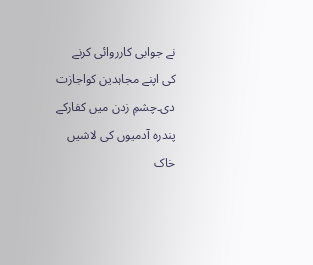نے جوابی کارروائی کرنے
کی اپنے مجاہدین کواجازت دی۔چشمِ زدن میں کفارکے پندرہ آدمیوں کی لاشیں خاک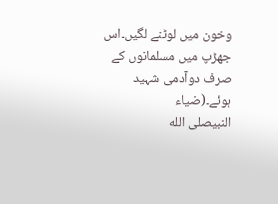وخون میں لوٹنے لگیں۔اس جھڑپ میں مسلمانوں کے صرف دوآدمی شہید ہوئے۔(ضیاء
النبیصلى الله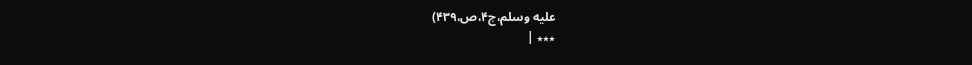عليه وسلم،ج۴،ص،۴۳۹)
٭٭٭ |